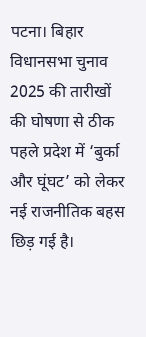पटना। बिहार विधानसभा चुनाव 2025 की तारीखों की घोषणा से ठीक पहले प्रदेश में ‘बुर्का और घूंघट’ को लेकर नई राजनीतिक बहस छिड़ गई है।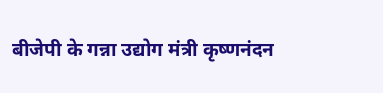बीजेपी के गन्ना उद्योग मंत्री कृष्णनंदन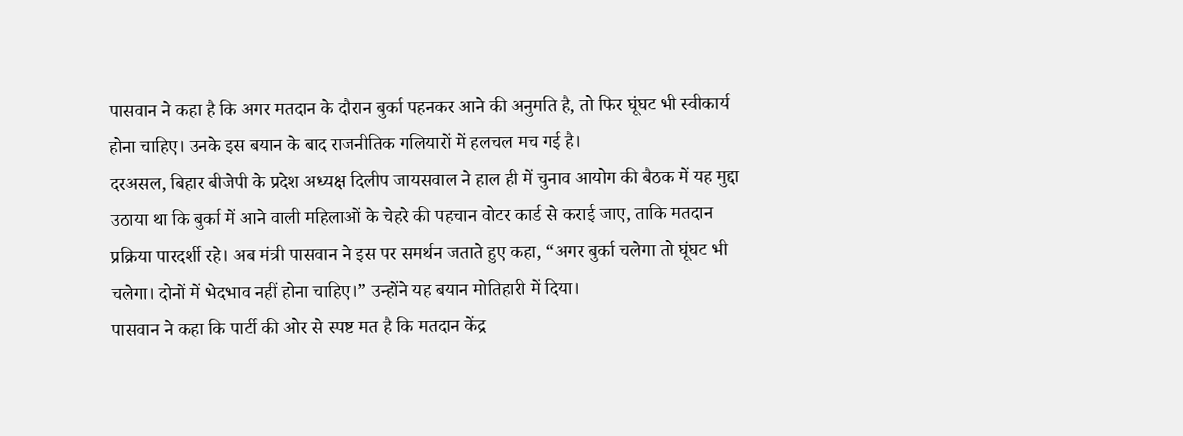पासवान ने कहा है कि अगर मतदान के दौरान बुर्का पहनकर आने की अनुमति है, तो फिर घूंघट भी स्वीकार्य होना चाहिए। उनके इस बयान के बाद राजनीतिक गलियारों में हलचल मच गई है।
दरअसल, बिहार बीजेपी के प्रदेश अध्यक्ष दिलीप जायसवाल ने हाल ही में चुनाव आयोग की बैठक में यह मुद्दा उठाया था कि बुर्का में आने वाली महिलाओं के चेहरे की पहचान वोटर कार्ड से कराई जाए, ताकि मतदान प्रक्रिया पारदर्शी रहे। अब मंत्री पासवान ने इस पर समर्थन जताते हुए कहा, “अगर बुर्का चलेगा तो घूंघट भी चलेगा। दोनों में भेदभाव नहीं होना चाहिए।” उन्होंने यह बयान मोतिहारी में दिया।
पासवान ने कहा कि पार्टी की ओर से स्पष्ट मत है कि मतदान केंद्र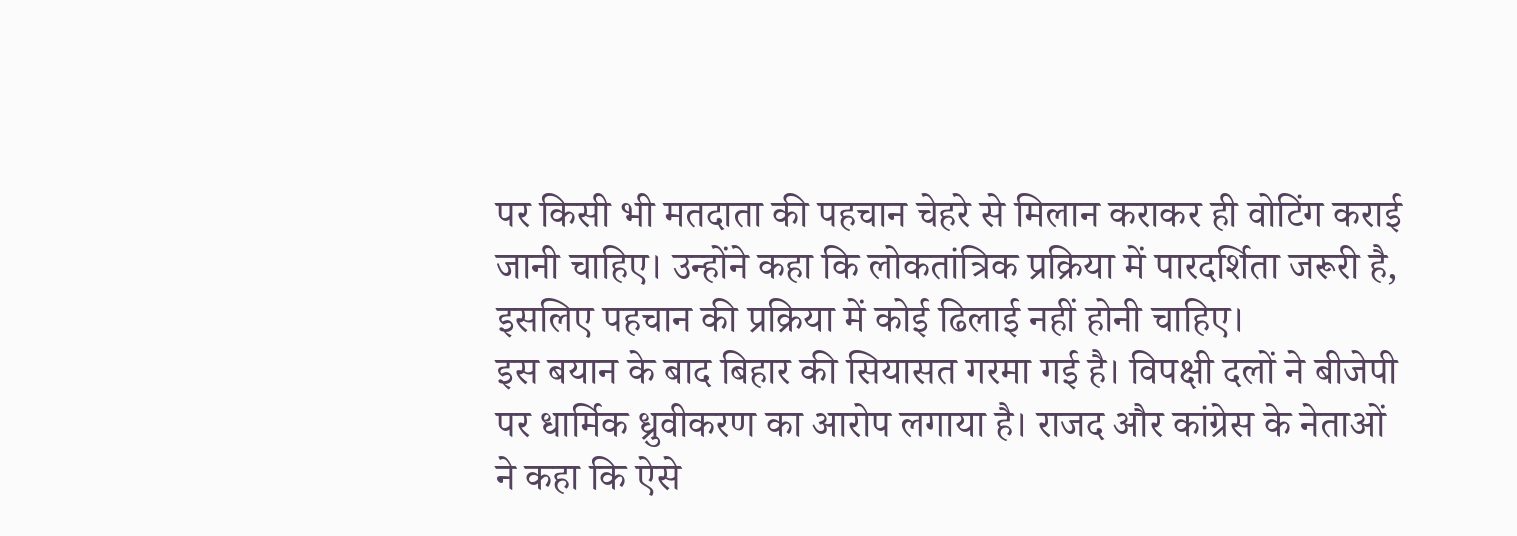पर किसी भी मतदाता की पहचान चेहरे से मिलान कराकर ही वोटिंग कराई जानी चाहिए। उन्होंने कहा कि लोकतांत्रिक प्रक्रिया में पारदर्शिता जरूरी है, इसलिए पहचान की प्रक्रिया में कोई ढिलाई नहीं होनी चाहिए।
इस बयान के बाद बिहार की सियासत गरमा गई है। विपक्षी दलों ने बीजेपी पर धार्मिक ध्रुवीकरण का आरोप लगाया है। राजद और कांग्रेस के नेताओं ने कहा कि ऐसे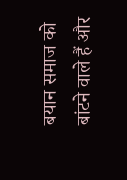बयान समाज को बांटने वाले हैं और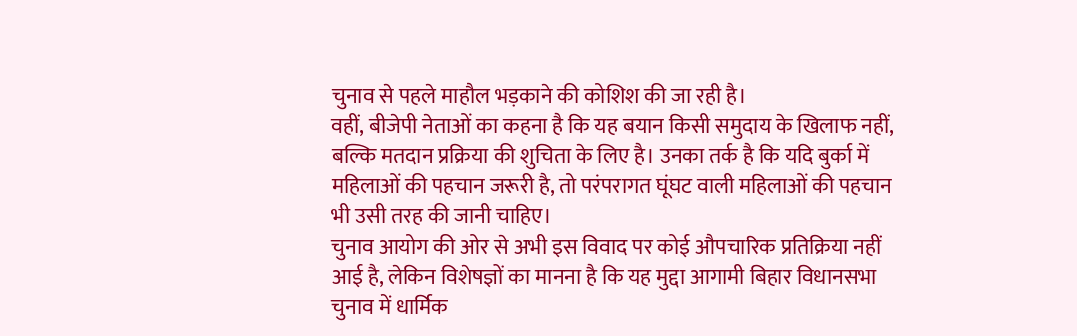चुनाव से पहले माहौल भड़काने की कोशिश की जा रही है।
वहीं, बीजेपी नेताओं का कहना है कि यह बयान किसी समुदाय के खिलाफ नहीं, बल्कि मतदान प्रक्रिया की शुचिता के लिए है। उनका तर्क है कि यदि बुर्का में महिलाओं की पहचान जरूरी है, तो परंपरागत घूंघट वाली महिलाओं की पहचान भी उसी तरह की जानी चाहिए।
चुनाव आयोग की ओर से अभी इस विवाद पर कोई औपचारिक प्रतिक्रिया नहीं आई है, लेकिन विशेषज्ञों का मानना है कि यह मुद्दा आगामी बिहार विधानसभा चुनाव में धार्मिक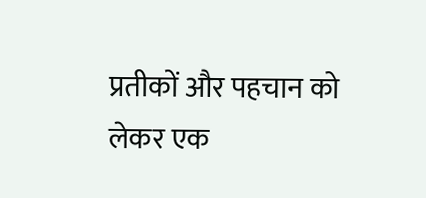प्रतीकों और पहचान को लेकर एक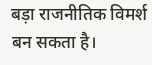बड़ा राजनीतिक विमर्श बन सकता है।